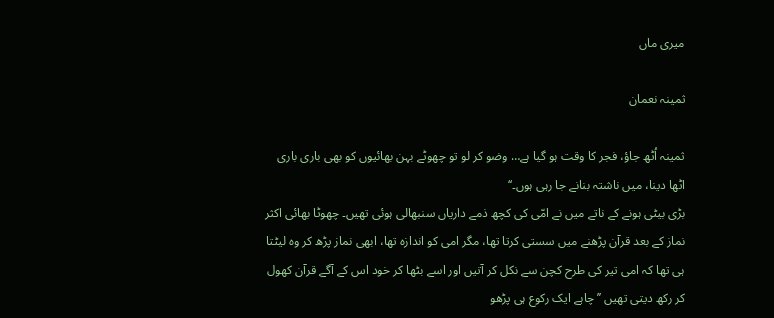میری ماں

ثمینہ نعمان

ثمینہ اُٹھ جاؤ، فجر کا وقت ہو گیا ہے… وضو کر لو تو چھوٹے بہن بھائیوں کو بھی باری باری اٹھا دینا، میں ناشتہ بنانے جا رہی ہوں۔‘‘
بڑی بیٹی ہونے کے ناتے میں نے امّی کی کچھ ذمے داریاں سنبھالی ہوئی تھیں۔ چھوٹا بھائی اکثر نماز کے بعد قرآن پڑھنے میں سستی کرتا تھا، مگر امی کو اندازہ تھا، ابھی نماز پڑھ کر وہ لیٹتا ہی تھا کہ امی تیر کی طرح کچن سے نکل کر آتیں اور اسے بٹھا کر خود اس کے آگے قرآن کھول کر رکھ دیتی تھیں ’’چاہے ایک رکوع ہی پڑھو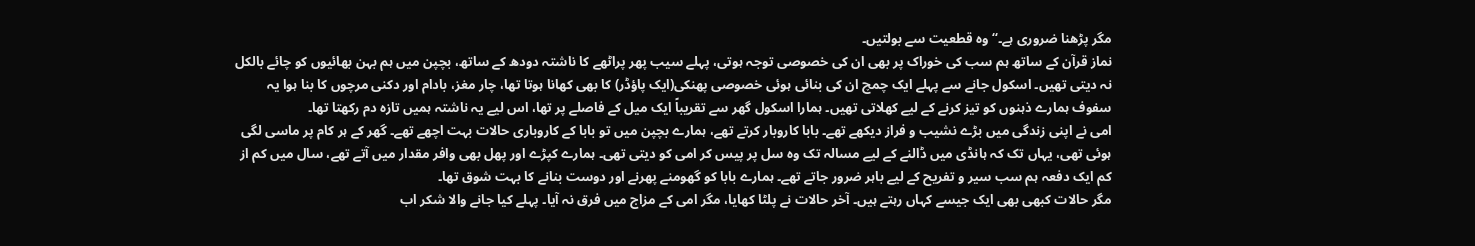مگر پڑھنا ضروری ہے۔‘‘ وہ قطعیت سے بولتیں۔
نماز قرآن کے ساتھ ہم سب کی خوراک پر بھی ان کی خصوصی توجہ ہوتی، پہلے سیب پھر پراٹھے کا ناشتہ دودھ کے ساتھ، بچپن میں ہم بہن بھائیوں کو چائے بالکل نہ دیتی تھیں۔ اسکول جانے سے پہلے ایک چمچ ان کی بنائی ہوئی خصوصی پھنکی(ایک پاؤڈر) کا بھی کھانا ہوتا تھا، چار مغز، بادام اور دکنی مرچوں کا بنا ہوا یہ سفوف ہمارے ذہنوں کو تیز کرنے کے لیے کھلاتی تھیں۔ ہمارا اسکول گھر سے تقریباً ایک میل کے فاصلے پر تھا، اس لیے یہ ناشتہ ہمیں تازہ دم رکھتا تھا۔
امی نے اپنی زندگی میں بڑے نشیب و فراز دیکھے تھے۔ بابا کاروبار کرتے تھے، ہمارے بچپن میں تو بابا کے کاروباری حالات بہت اچھے تھے۔ گھر کے ہر کام پر ماسی لگی ہوئی تھی، یہاں تک کہ ہانڈی میں ڈالنے کے لیے مسالہ تک وہ سل پر پیس کر امی کو دیتی تھی۔ ہمارے کپڑے اور پھل بھی وافر مقدار میں آتے تھے، سال میں کم از کم ایک دفعہ ہم سب سیر و تفریح کے لیے باہر ضرور جاتے تھے۔ ہمارے بابا کو گھومنے پھرنے اور دوست بنانے کا بہت شوق تھا۔
مگر حالات کبھی بھی ایک جیسے کہاں رہتے ہیں۔ آخر حالات نے پلٹا کھایا، مگر امی کے مزاج میں فرق نہ آیا۔ پہلے کیا جانے والا شکر اب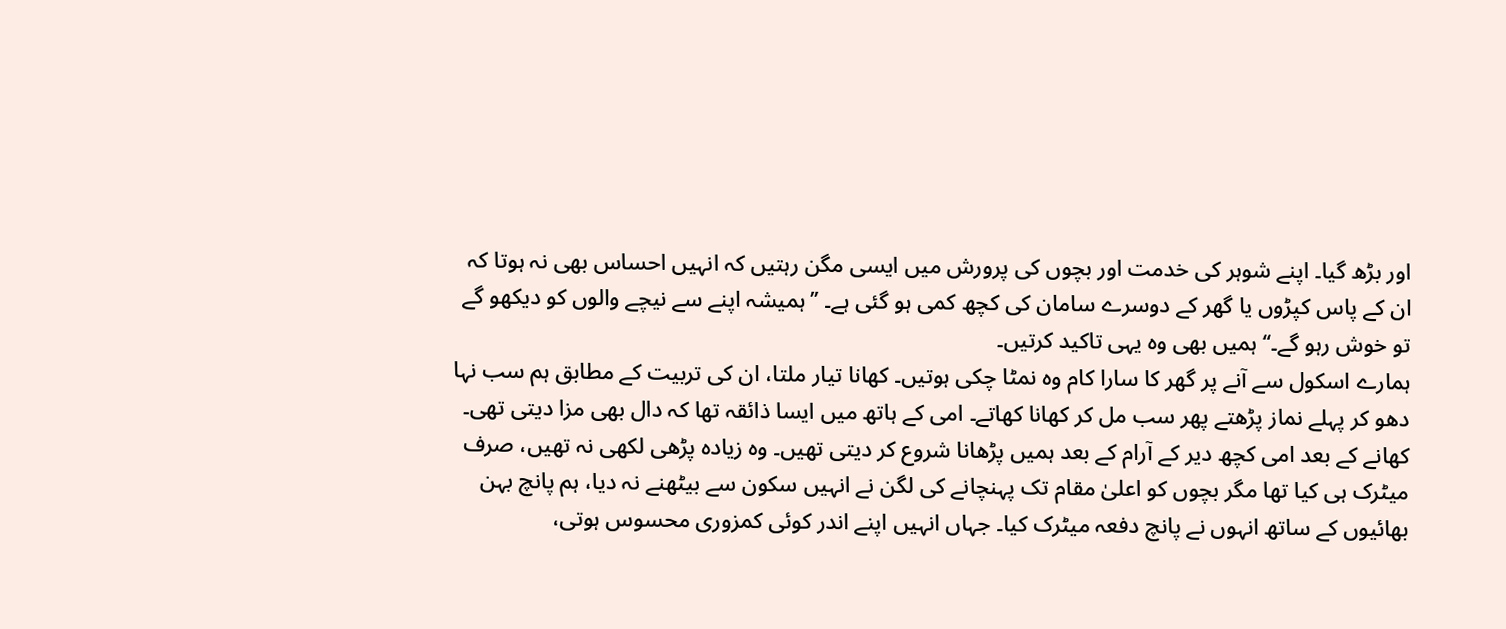اور بڑھ گیا۔ اپنے شوہر کی خدمت اور بچوں کی پرورش میں ایسی مگن رہتیں کہ انہیں احساس بھی نہ ہوتا کہ ان کے پاس کپڑوں یا گھر کے دوسرے سامان کی کچھ کمی ہو گئی ہے۔ ’’ہمیشہ اپنے سے نیچے والوں کو دیکھو گے تو خوش رہو گے۔‘‘ ہمیں بھی وہ یہی تاکید کرتیں۔
ہمارے اسکول سے آنے پر گھر کا سارا کام وہ نمٹا چکی ہوتیں۔ کھانا تیار ملتا، ان کی تربیت کے مطابق ہم سب نہا دھو کر پہلے نماز پڑھتے پھر سب مل کر کھانا کھاتے۔ امی کے ہاتھ میں ایسا ذائقہ تھا کہ دال بھی مزا دیتی تھی۔ کھانے کے بعد امی کچھ دیر کے آرام کے بعد ہمیں پڑھانا شروع کر دیتی تھیں۔ وہ زیادہ پڑھی لکھی نہ تھیں، صرف میٹرک ہی کیا تھا مگر بچوں کو اعلیٰ مقام تک پہنچانے کی لگن نے انہیں سکون سے بیٹھنے نہ دیا، ہم پانچ بہن بھائیوں کے ساتھ انہوں نے پانچ دفعہ میٹرک کیا۔ جہاں انہیں اپنے اندر کوئی کمزوری محسوس ہوتی،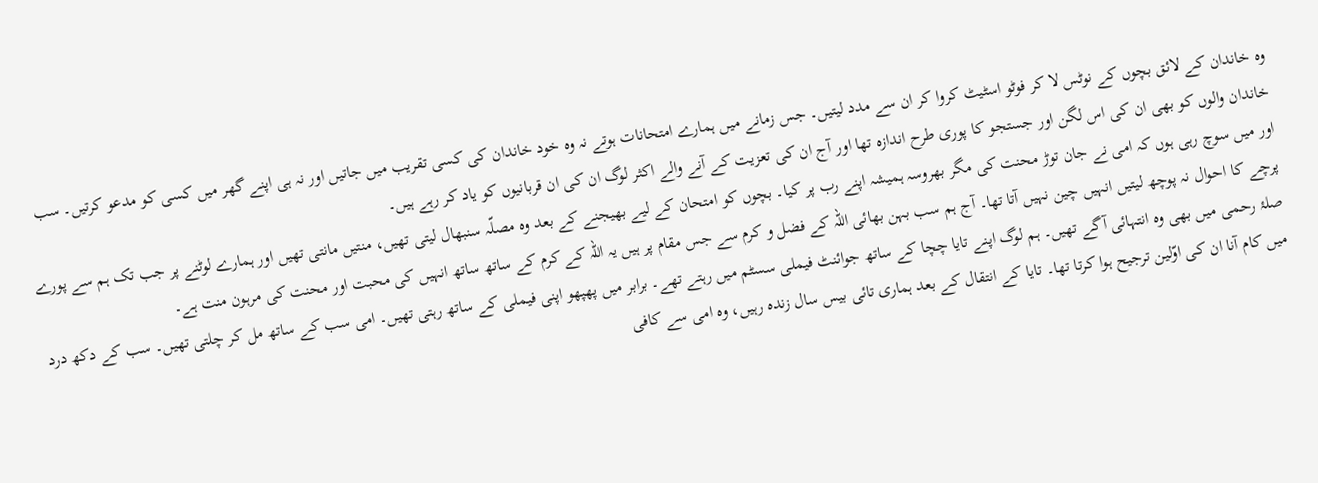وہ خاندان کے لائق بچوں کے نوٹس لا کر فوٹو اسٹیٹ کروا کر ان سے مدد لیتیں۔ جس زمانے میں ہمارے امتحانات ہوتے نہ وہ خود خاندان کی کسی تقریب میں جاتیں اور نہ ہی اپنے گھر میں کسی کو مدعو کرتیں۔ سب خاندان والوں کو بھی ان کی اس لگن اور جستجو کا پوری طرح اندازہ تھا اور آج ان کی تعزیت کے آنے والے اکثر لوگ ان کی ان قربانیوں کو یاد کر رہے ہیں۔
اور میں سوچ رہی ہوں کہ امی نے جان توڑ محنت کی مگر بھروسہ ہمیشہ اپنے رب پر کیا۔ بچوں کو امتحان کے لیے بھیجنے کے بعد وہ مصلّہ سنبھال لیتی تھیں، منتیں مانتی تھیں اور ہمارے لوٹنے پر جب تک ہم سے پورے پرچے کا احوال نہ پوچھ لیتیں انہیں چین نہیں آتا تھا۔ آج ہم سب بہن بھائی اللہ کے فضل و کرم سے جس مقام پر ہیں یہ اللہ کے کرم کے ساتھ ساتھ انہیں کی محبت اور محنت کی مرہون منت ہے۔
صلۂ رحمی میں بھی وہ انتہائی آگے تھیں۔ ہم لوگ اپنے تایا چچا کے ساتھ جوائنٹ فیملی سسٹم میں رہتے تھے۔ برابر میں پھپھو اپنی فیملی کے ساتھ رہتی تھیں۔ امی سب کے ساتھ مل کر چلتی تھیں۔ سب کے دکھ درد میں کام آنا ان کی اوّلین ترجیح ہوا کرتا تھا۔ تایا کے انتقال کے بعد ہماری تائی بیس سال زندہ رہیں، وہ امی سے کافی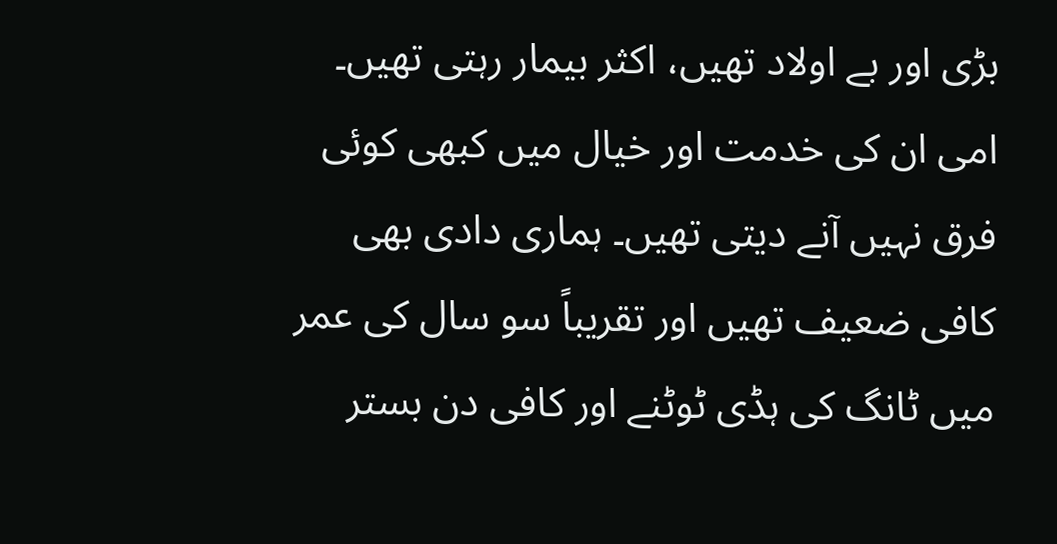بڑی اور بے اولاد تھیں، اکثر بیمار رہتی تھیں۔ امی ان کی خدمت اور خیال میں کبھی کوئی فرق نہیں آنے دیتی تھیں۔ ہماری دادی بھی کافی ضعیف تھیں اور تقریباً سو سال کی عمر میں ٹانگ کی ہڈی ٹوٹنے اور کافی دن بستر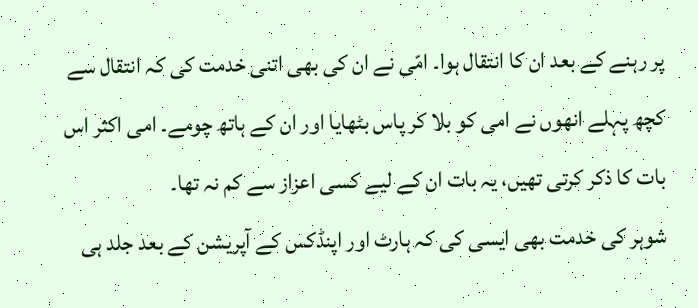پر رہنے کے بعد ان کا انتقال ہوا۔ امّی نے ان کی بھی اتنی خدمت کی کہ انتقال سے کچھ پہلے انھوں نے امی کو بلا کر پاس بٹھایا اور ان کے ہاتھ چومے۔ امی اکثر اس بات کا ذکر کرتی تھیں، یہ بات ان کے لیے کسی اعزاز سے کم نہ تھا۔
شوہر کی خدمت بھی ایسی کی کہ ہارٹ اور اپنڈکس کے آپریشن کے بعد جلد ہی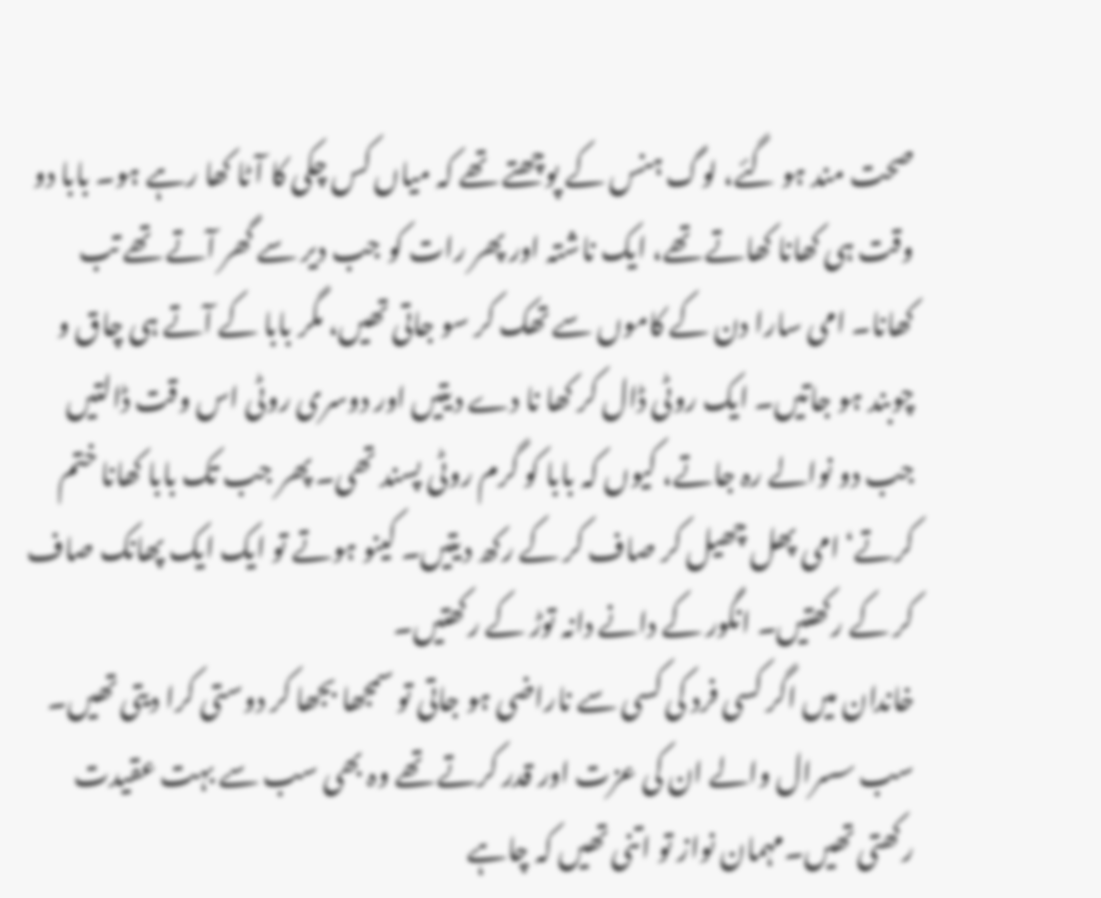صحت مند ہو گئے، لوگ ہنس کے پوچھتے تھے کہ میاں کس چکی کا آٹا کھا رہے ہو۔ بابا دو وقت ہی کھانا کھاتے تھے، ایک ناشتہ اور پھر رات کو جب دیر سے گھر آتے تھے تب کھانا۔ امی سارا دن کے کاموں سے تھک کر سو جاتی تھیں، مگر بابا کے آتے ہی چاق و چوبند ہو جاتیں۔ ایک روٹی ڈال کر کھا نا دے دیتیں اور دوسری روٹی اس وقت ڈالتیں جب دو نوالے رہ جاتے، کیوں کہ بابا کو گرم روٹی پسند تھی۔ پھر جب تک بابا کھانا ختم کرتے‘ امی پھل چھیل کر صاف کر کے رکھ دیتیں۔ کینو ہوتے تو ایک ایک پھانک صاف کر کے رکھتیں۔ انگور کے دانے دانہ توڑ کے رکھتیں۔
خاندان میں اگر کسی فرد کی کسی سے ناراضی ہو جاتی تو سمجھا بجھا کر دوستی کرا دیتی تھیں۔ سب سسرال والے ان کی عزت اور قدر کرتے تھے وہ بھی سب سے بہت عقیدت رکھتی تھیں۔مہمان نواز تو اتنی تھیں کہ چاہے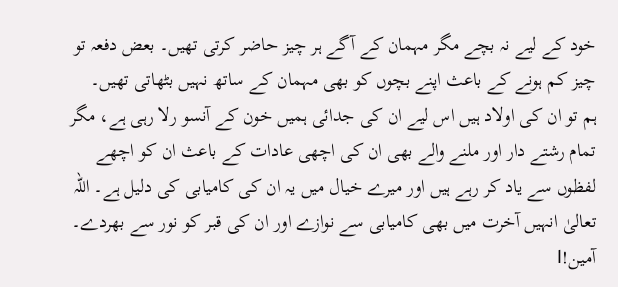خود کے لیے نہ بچے مگر مہمان کے آگے ہر چیز حاضر کرتی تھیں۔ بعض دفعہ تو چیز کم ہونے کے باعث اپنے بچوں کو بھی مہمان کے ساتھ نہیں بٹھاتی تھیں۔
ہم تو ان کی اولاد ہیں اس لیے ان کی جدائی ہمیں خون کے آنسو رلا رہی ہے، مگر تمام رشتے دار اور ملنے والے بھی ان کی اچھی عادات کے باعث ان کو اچھے لفظوں سے یاد کر رہے ہیں اور میرے خیال میں یہ ان کی کامیابی کی دلیل ہے۔ اللہ تعالیٰ انہیں آخرت میں بھی کامیابی سے نوازے اور ان کی قبر کو نور سے بھردے۔ آمین!l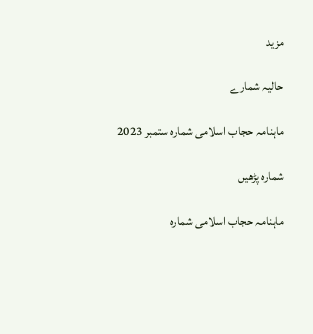مزید

حالیہ شمارے

ماہنامہ حجاب اسلامی شمارہ ستمبر 2023

شمارہ پڑھیں

ماہنامہ حجاب اسلامی شمارہ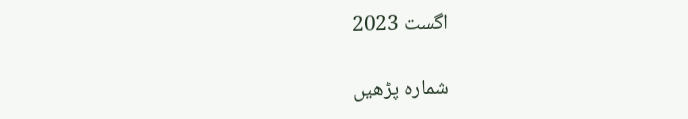اگست 2023

شمارہ پڑھیں